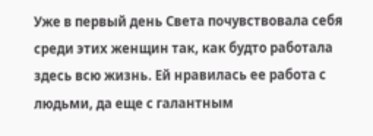Уже в первый день Света почувствовала себя среди этих женщин так, как будто работала здесь всю жизнь. Ей нравилась ее работа с людьми, да еще с галантным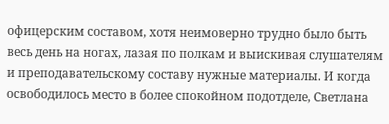офицерским составом, хотя неимоверно трудно было быть весь день на ногах, лазая по полкам и выискивая слушателям и преподавательскому составу нужные материалы. И когда освободилось место в более спокойном подотделе, Светлана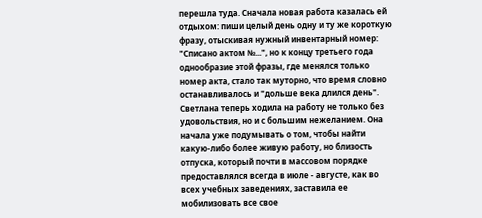перешла туда. Сначала новая работа казалась ей отдыхом: пиши целый день одну и ту же короткую фразу, отыскивая нужный инвентарный номер: "Списано актом №...", но к концу третьего года однообразие этой фразы, где менялся только номер акта, стало так муторно, что время словно останавливалось и "дольше века длился день". Светлана теперь ходила на работу не только без удовольствия, но и с большим нежеланием. Она начала уже подумывать о том, чтобы найти какую-либо более живую работу, но близость отпуска, который почти в массовом порядке предоставлялся всегда в июле - августе, как во всех учебных заведениях, заставила ее мобилизовать все свое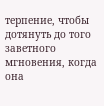терпение, чтобы дотянуть до того заветного мгновения, когда она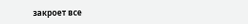закроет все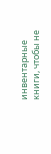инвентарные книги, чтобы не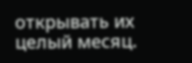открывать их целый месяц.